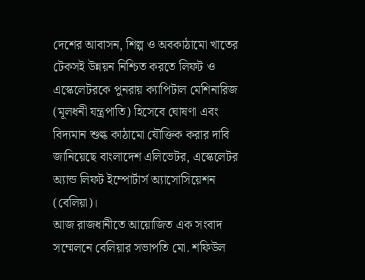দেশের আবাসন, শিল্প ও অবকাঠামো খাতের টেকসই উন্নয়ন নিশ্চিত করতে লিফট ও এস্কেলেটরকে পুনরায় ক্যাপিটাল মেশিনারিজ (মূলধনী যন্ত্রপাতি) হিসেবে ঘোষণা এবং বিদ্যমান শুল্ক কাঠামো যৌক্তিক করার দাবি জানিয়েছে বাংলাদেশ এলিভেটর, এস্কেলেটর অ্যান্ড লিফট ইম্পোর্টার্স অ্যাসোসিয়েশন (বেলিয়া)।
আজ রাজধানীতে আয়োজিত এক সংবাদ সম্মেলনে বেলিয়ার সভাপতি মো. শফিউল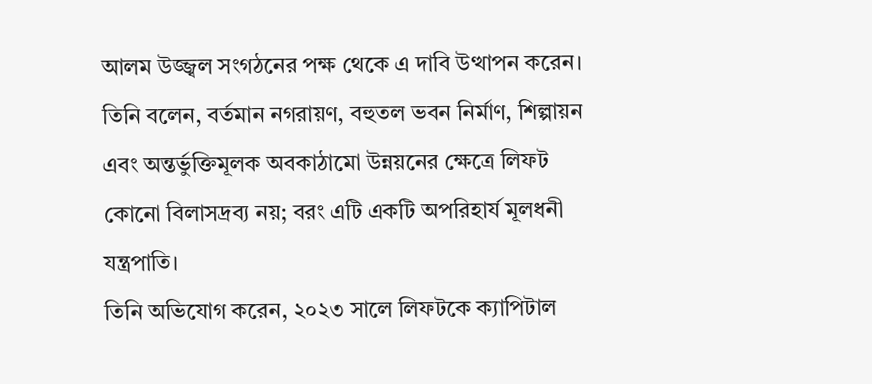আলম উজ্জ্বল সংগঠনের পক্ষ থেকে এ দাবি উত্থাপন করেন। তিনি বলেন, বর্তমান নগরায়ণ, বহুতল ভবন নির্মাণ, শিল্পায়ন এবং অন্তর্ভুক্তিমূলক অবকাঠামো উন্নয়নের ক্ষেত্রে লিফট কোনো বিলাসদ্রব্য নয়; বরং এটি একটি অপরিহার্য মূলধনী যন্ত্রপাতি।
তিনি অভিযোগ করেন, ২০২৩ সালে লিফটকে ক্যাপিটাল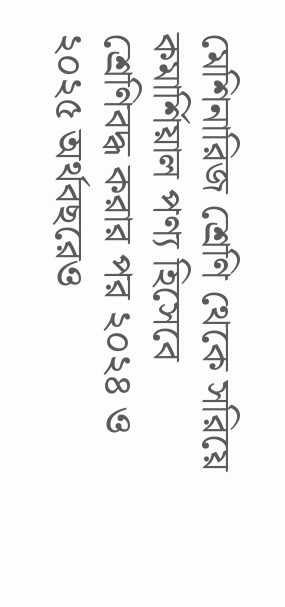মেশিনারিজ শ্রেণি থেকে সরিয়ে কমার্শিয়াল পণ্য হিসেবে শ্রেণিবদ্ধ করার পর ২০২৪ ও ২০২৫ অর্থবছরেও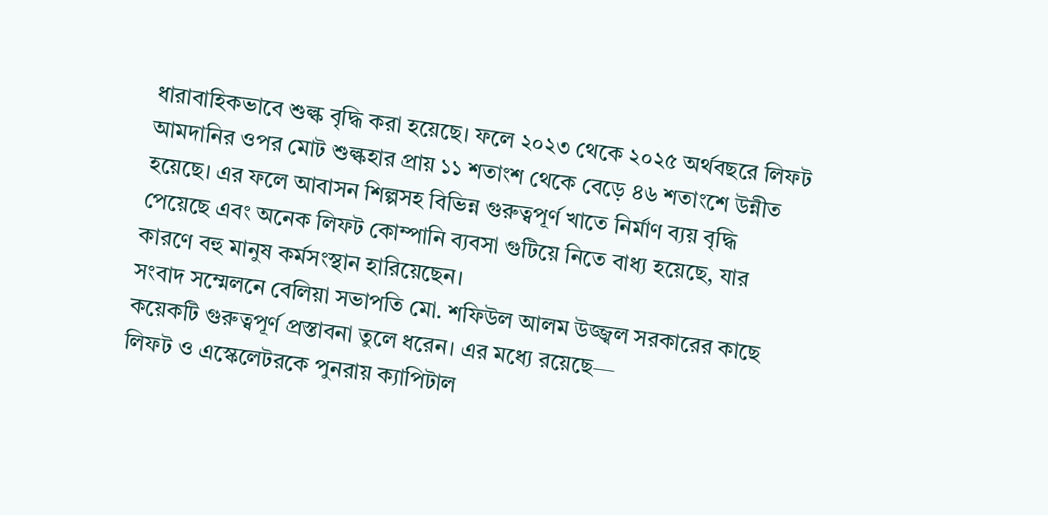ধারাবাহিকভাবে শুল্ক বৃদ্ধি করা হয়েছে। ফলে ২০২৩ থেকে ২০২৫ অর্থবছরে লিফট আমদানির ওপর মোট শুল্কহার প্রায় ১১ শতাংশ থেকে বেড়ে ৪৬ শতাংশে উন্নীত হয়েছে। এর ফলে আবাসন শিল্পসহ বিভিন্ন গুরুত্বপূর্ণ খাতে নির্মাণ ব্যয় বৃদ্ধি পেয়েছে এবং অনেক লিফট কোম্পানি ব্যবসা গুটিয়ে নিতে বাধ্য হয়েছে, যার কারণে বহু মানুষ কর্মসংস্থান হারিয়েছেন।
সংবাদ সম্মেলনে বেলিয়া সভাপতি মো. শফিউল আলম উজ্জ্বল সরকারের কাছে কয়েকটি গুরুত্বপূর্ণ প্রস্তাবনা তুলে ধরেন। এর মধ্যে রয়েছে—
লিফট ও এস্কেলেটরকে পুনরায় ক্যাপিটাল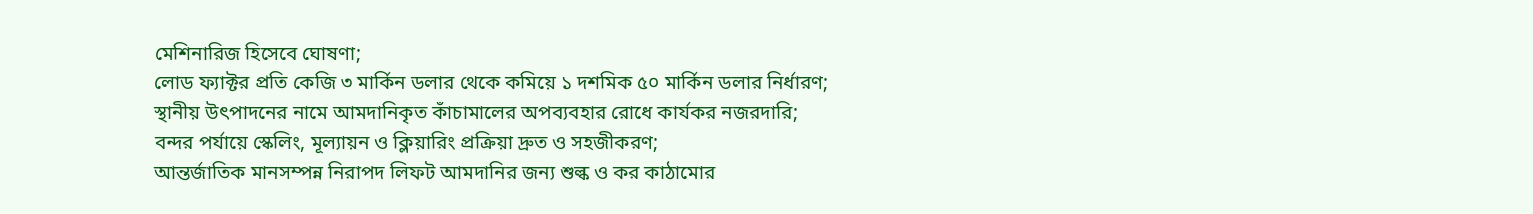মেশিনারিজ হিসেবে ঘোষণা;
লোড ফ্যাক্টর প্রতি কেজি ৩ মার্কিন ডলার থেকে কমিয়ে ১ দশমিক ৫০ মার্কিন ডলার নির্ধারণ;
স্থানীয় উৎপাদনের নামে আমদানিকৃত কাঁচামালের অপব্যবহার রোধে কার্যকর নজরদারি;
বন্দর পর্যায়ে স্কেলিং, মূল্যায়ন ও ক্লিয়ারিং প্রক্রিয়া দ্রুত ও সহজীকরণ;
আন্তর্জাতিক মানসম্পন্ন নিরাপদ লিফট আমদানির জন্য শুল্ক ও কর কাঠামোর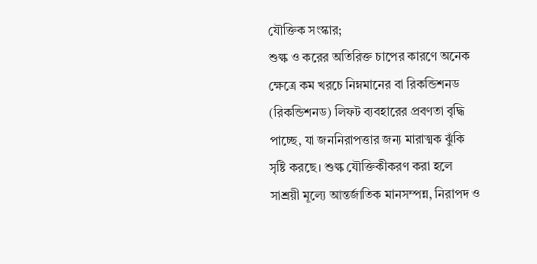যৌক্তিক সংস্কার;
শুল্ক ও করের অতিরিক্ত চাপের কারণে অনেক ক্ষেত্রে কম খরচে নিম্নমানের বা রিকন্ডিশনড (রিকন্ডিশনড) লিফট ব্যবহারের প্রবণতা বৃদ্ধি পাচ্ছে, যা জননিরাপত্তার জন্য মারাত্মক ঝুঁকি সৃষ্টি করছে। শুল্ক যৌক্তিকীকরণ করা হলে সাশ্রয়ী মূল্যে আন্তর্জাতিক মানসম্পন্ন, নিরাপদ ও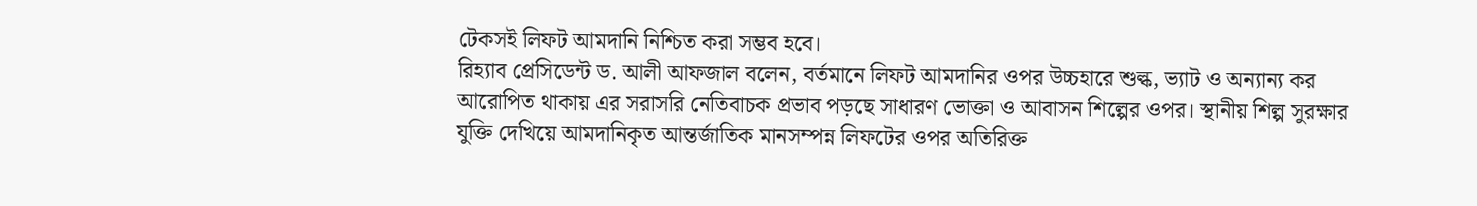টেকসই লিফট আমদানি নিশ্চিত করা সম্ভব হবে।
রিহ্যাব প্রেসিডেন্ট ড. আলী আফজাল বলেন, বর্তমানে লিফট আমদানির ওপর উচ্চহারে শুল্ক, ভ্যাট ও অন্যান্য কর আরোপিত থাকায় এর সরাসরি নেতিবাচক প্রভাব পড়ছে সাধারণ ভোক্তা ও আবাসন শিল্পের ওপর। স্থানীয় শিল্প সুরক্ষার যুক্তি দেখিয়ে আমদানিকৃত আন্তর্জাতিক মানসম্পন্ন লিফটের ওপর অতিরিক্ত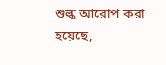শুল্ক আরোপ করা হয়েছে,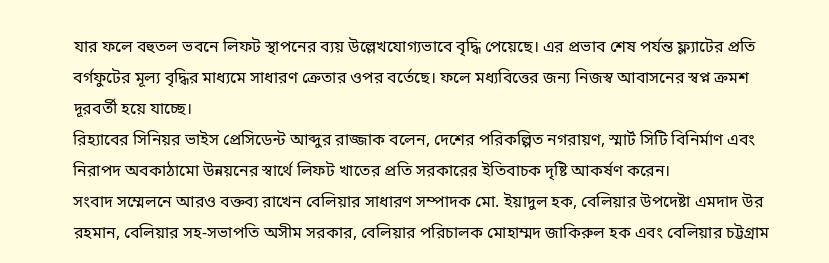যার ফলে বহুতল ভবনে লিফট স্থাপনের ব্যয় উল্লেখযোগ্যভাবে বৃদ্ধি পেয়েছে। এর প্রভাব শেষ পর্যন্ত ফ্ল্যাটের প্রতি বর্গফুটের মূল্য বৃদ্ধির মাধ্যমে সাধারণ ক্রেতার ওপর বর্তেছে। ফলে মধ্যবিত্তের জন্য নিজস্ব আবাসনের স্বপ্ন ক্রমশ দূরবর্তী হয়ে যাচ্ছে।
রিহ্যাবের সিনিয়র ভাইস প্রেসিডেন্ট আব্দুর রাজ্জাক বলেন, দেশের পরিকল্পিত নগরায়ণ, স্মার্ট সিটি বিনির্মাণ এবং নিরাপদ অবকাঠামো উন্নয়নের স্বার্থে লিফট খাতের প্রতি সরকারের ইতিবাচক দৃষ্টি আকর্ষণ করেন।
সংবাদ সম্মেলনে আরও বক্তব্য রাখেন বেলিয়ার সাধারণ সম্পাদক মো. ইয়াদুল হক, বেলিয়ার উপদেষ্টা এমদাদ উর রহমান, বেলিয়ার সহ-সভাপতি অসীম সরকার, বেলিয়ার পরিচালক মোহাম্মদ জাকিরুল হক এবং বেলিয়ার চট্টগ্রাম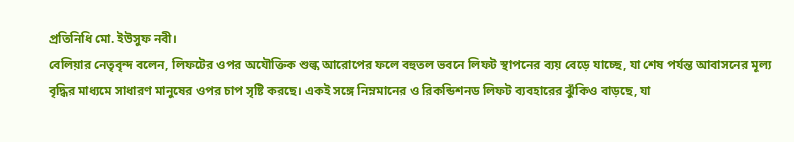প্রতিনিধি মো. ইউসুফ নবী।
বেলিয়ার নেতৃবৃন্দ বলেন, লিফটের ওপর অযৌক্তিক শুল্ক আরোপের ফলে বহুতল ভবনে লিফট স্থাপনের ব্যয় বেড়ে যাচ্ছে, যা শেষ পর্যন্ত আবাসনের মূল্য বৃদ্ধির মাধ্যমে সাধারণ মানুষের ওপর চাপ সৃষ্টি করছে। একই সঙ্গে নিম্নমানের ও রিকন্ডিশনড লিফট ব্যবহারের ঝুঁকিও বাড়ছে, যা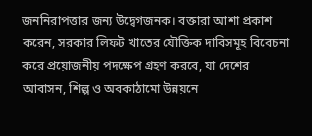জননিরাপত্তার জন্য উদ্বেগজনক। বক্তারা আশা প্রকাশ করেন, সরকার লিফট খাতের যৌক্তিক দাবিসমূহ বিবেচনা করে প্রয়োজনীয় পদক্ষেপ গ্রহণ করবে, যা দেশের আবাসন, শিল্প ও অবকাঠামো উন্নয়নে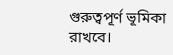গুরুত্বপূর্ণ ভূমিকা রাখবে।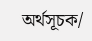অর্থসূচক/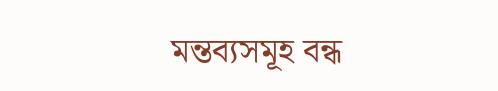মন্তব্যসমূহ বন্ধ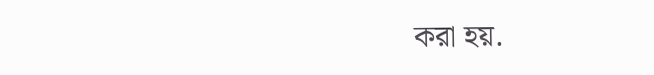করা হয়.